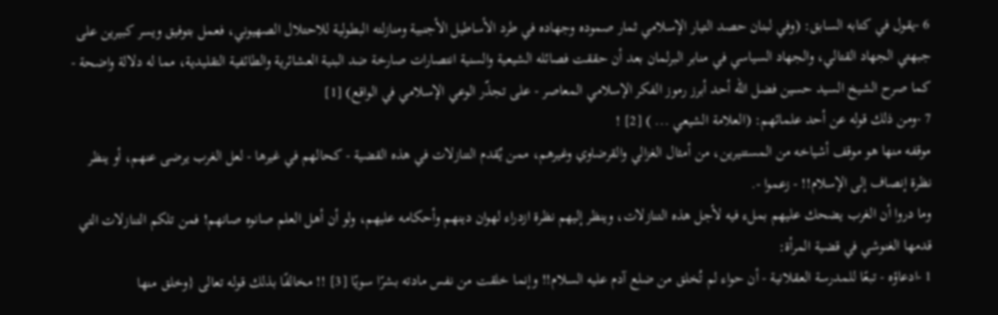6 -يقول في كتابه السابق: (وفي لبنان حصد التيار الإسلامي ثمار صموده وجهاده في طرد الأساطيل الأجنبية ومنازلته البطولية للاحتلال الصهيوني، فعمل بتوفيق ويسر كبيرين على جبهتي الجهاد القتالي، والجهاد السياسي في منابر البرلمان بعد أن حققت فصائله الشيعية والسنية انتصارات صارخة ضد البنية العشائرية والطائفية التقليدية، مما له دلالة واضحة - كما صرح الشيخ السيد حسين فضل الله أحد أبرز رموز الفكر الإسلامي المعاصر - على تجذّر الوعي الإسلامي في الواقع) [1]
7 -ومن ذلك قوله عن أحد علمائهم: (العلامة الشيعي ... ) [2] !
موقفه منها هو موقف أشياخه من المستنيرين، من أمثال الغزالي والقرضاوي وغيرهم، ممن يٌقدم التنازلات في هذه القضية - كحالهم في غيرها - لعل الغرب يرضى عنهم، أو ينظر نظرة إنصاف إلى الإسلام!! - زعموا -.
وما دروا أن الغرب يضحك عليهم بملء فيه لأجل هذه التنازلات، وينظر إليهم نظرة ازدراء لهوان دينهم وأحكامه عليهم، ولو أن أهل العلم صانوه صانهم! فمن تلكم التنازلات التي قدمها الغنوشي في قضية المرأة:
1 -ادعاؤه - تبعًا للمدرسة العقلانية - أن حواء لم تُخلق من ضلع آدم عليه السلام!! وإنما خلقت من نفس مادته بشرًا سويًا [3] !! مخالفًا بذلك قوله تعالى {وخلق منها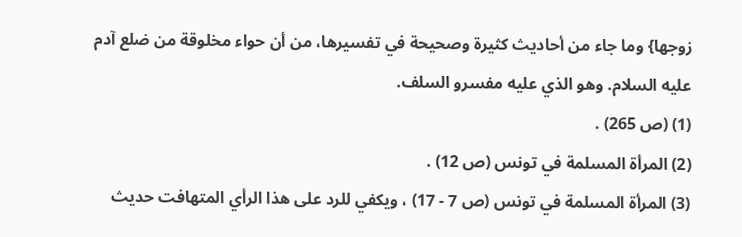زوجها} وما جاء من أحاديث كثيرة وصحيحة في تفسيرها، من أن حواء مخلوقة من ضلع آدم عليه السلام. وهو الذي عليه مفسرو السلف.
(1) (ص 265) .
(2) المرأة المسلمة في تونس (ص 12) .
(3) المرأة المسلمة في تونس (ص 7 - 17) ، ويكفي للرد على هذا الرأي المتهافت حديث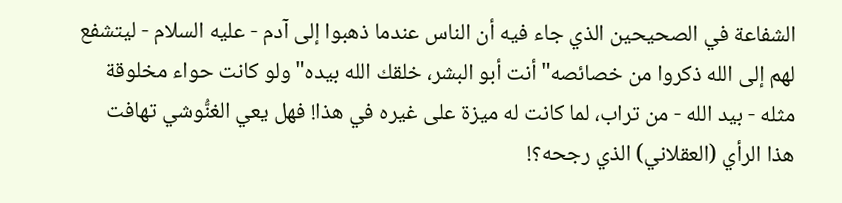الشفاعة في الصحيحين الذي جاء فيه أن الناس عندما ذهبوا إلى آدم - عليه السلام - ليتشفع لهم إلى الله ذكروا من خصائصه"أنت أبو البشر، خلقك الله بيده"ولو كانت حواء مخلوقة مثله - بيد الله - من تراب، لما كانت له ميزة على غيره في هذا! فهل يعي الغنُّوشي تهافت هذا الرأي (العقلاني) الذي رجحه؟!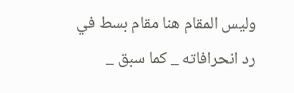وليس المقام هنا مقام بسط في رد انحرافاته _ كما سبق _